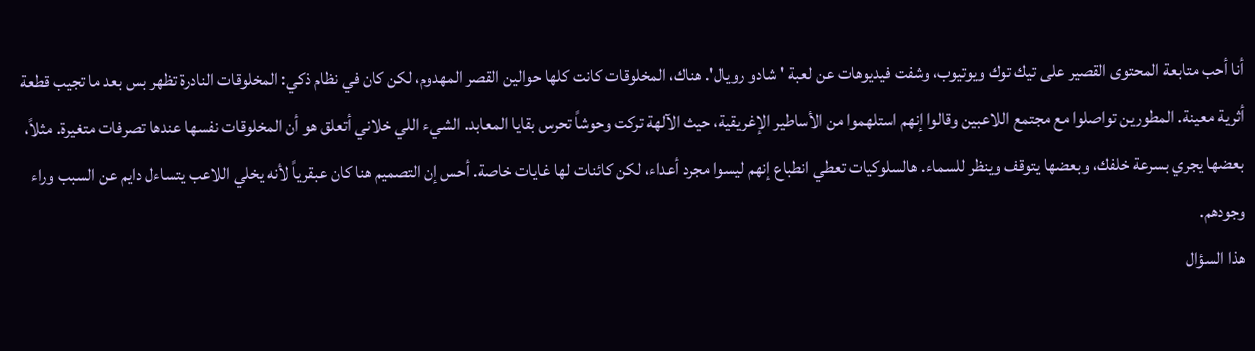أنا أحب متابعة المحتوى القصير على تيك توك ويوتيوب، وشفت فيديوهات عن لعبة 'شادو رويال'. هناك، المخلوقات كانت كلها حوالين القصر المهدوم، لكن كان في نظام ذكي: المخلوقات النادرة تظهر بس بعد ما تجيب قطعة أثرية معينة. المطورين تواصلوا مع مجتمع اللاعبين وقالوا إنهم استلهموا من الأساطير الإغريقية، حيث الآلهة تركت وحوشاً تحرس بقايا المعابد. الشيء اللي خلاني أتعلق هو أن المخلوقات نفسها عندها تصرفات متغيرة. مثلاً، بعضها يجري بسرعة خلفك، وبعضها يتوقف وينظر للسماء. هالسلوكيات تعطي انطباع إنهم ليسوا مجرد أعداء، لكن كائنات لها غايات خاصة. أحس إن التصميم هنا كان عبقرياً لأنه يخلي اللاعب يتساءل دايم عن السبب وراء وجودهم.
هذا السؤال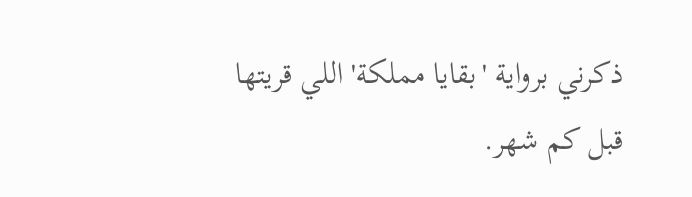ذكرني برواية 'بقايا مملكة' اللي قريتها قبل كم شهر.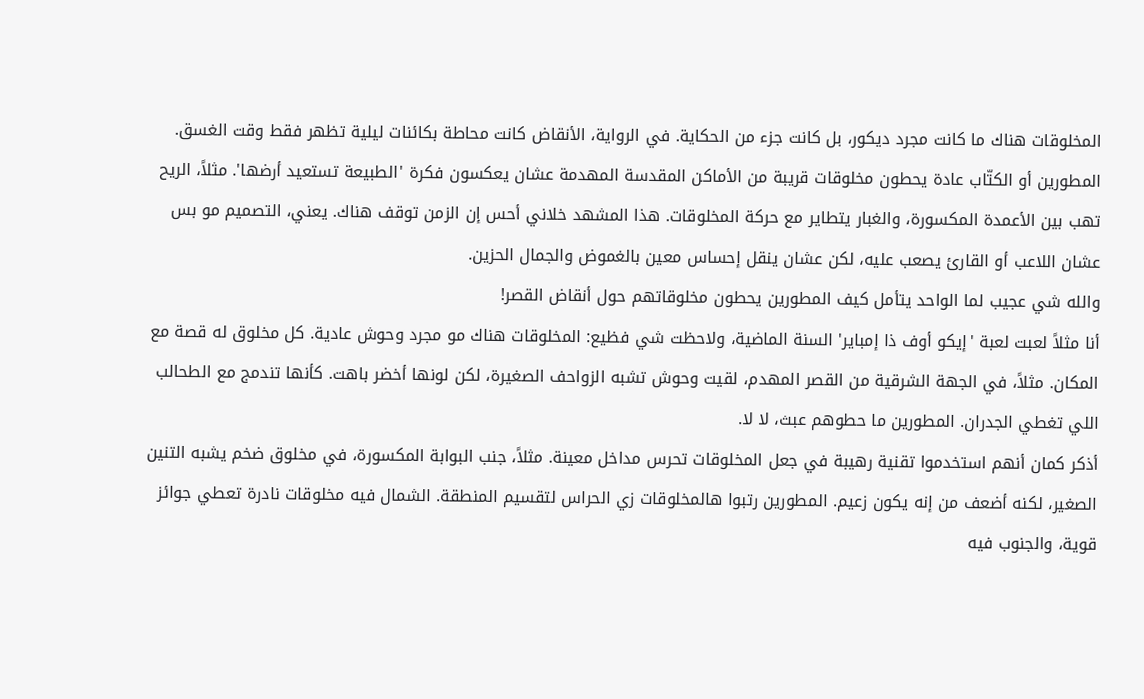المخلوقات هناك ما كانت مجرد ديكور، بل كانت جزء من الحكاية. في الرواية، الأنقاض كانت محاطة بكائنات ليلية تظهر فقط وقت الغسق. المطورين أو الكتّاب عادة يحطون مخلوقات قريبة من الأماكن المقدسة المهدمة عشان يعكسون فكرة 'الطبيعة تستعيد أرضها'. مثلاً، الريح تهب بين الأعمدة المكسورة، والغبار يتطاير مع حركة المخلوقات. هذا المشهد خلاني أحس إن الزمن توقف هناك. يعني، التصميم مو بس عشان اللاعب أو القارئ يصعب عليه، لكن عشان ينقل إحساس معين بالغموض والجمال الحزين.
والله شي عجيب لما الواحد يتأمل كيف المطورين يحطون مخلوقاتهم حول أنقاض القصر!
أنا مثلاً لعبت لعبة 'إيكو أوف ذا إمباير' السنة الماضية، ولاحظت شي فظيع: المخلوقات هناك مو مجرد وحوش عادية. كل مخلوق له قصة مع المكان. مثلاً، في الجهة الشرقية من القصر المهدم، لقيت وحوش تشبه الزواحف الصغيرة، لكن لونها أخضر باهت. كأنها تندمج مع الطحالب اللي تغطي الجدران. المطورين ما حطوهم عبث، لا لا.
أذكر كمان أنهم استخدموا تقنية رهيبة في جعل المخلوقات تحرس مداخل معينة. مثلاً، جنب البوابة المكسورة، في مخلوق ضخم يشبه التنين الصغير، لكنه أضعف من إنه يكون زعيم. المطورين رتبوا هالمخلوقات زي الحراس لتقسيم المنطقة. الشمال فيه مخلوقات نادرة تعطي جوائز قوية، والجنوب فيه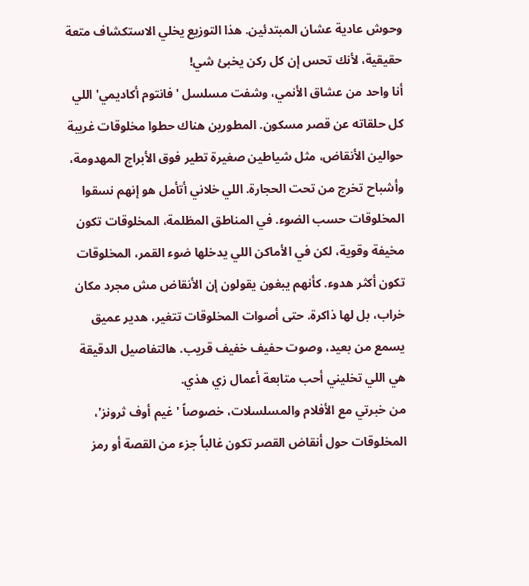وحوش عادية عشان المبتدئين. هذا التوزيع يخلي الاستكشاف متعة حقيقية، لأنك تحس إن كل ركن يخبئ شي!
أنا واحد من عشاق الأنمي، وشفت مسلسل 'فانتوم أكاديمي' اللي كل حلقاته عن قصر مسكون. المطورين هناك حطوا مخلوقات غريبة حوالين الأنقاض، مثل شياطين صغيرة تطير فوق الأبراج المهدومة، وأشباح تخرج من تحت الحجارة. اللي خلاني أتأمل هو إنهم نسقوا المخلوقات حسب الضوء. في المناطق المظلمة، المخلوقات تكون مخيفة وقوية، لكن في الأماكن اللي يدخلها ضوء القمر، المخلوقات تكون أكثر هدوء. كأنهم يبغون يقولون إن الأنقاض مش مجرد مكان خراب، بل لها ذاكرة. حتى أصوات المخلوقات تتغير، هدير عميق يسمع من بعيد، وصوت حفيف خفيف قريب. هالتفاصيل الدقيقة هي اللي تخليني أحب متابعة أعمال زي هذي.
من خبرتي مع الأفلام والمسلسلات، خصوصاً 'غيم أوف ثرونز'، المخلوقات حول أنقاض القصر تكون غالباً جزء من القصة أو رمز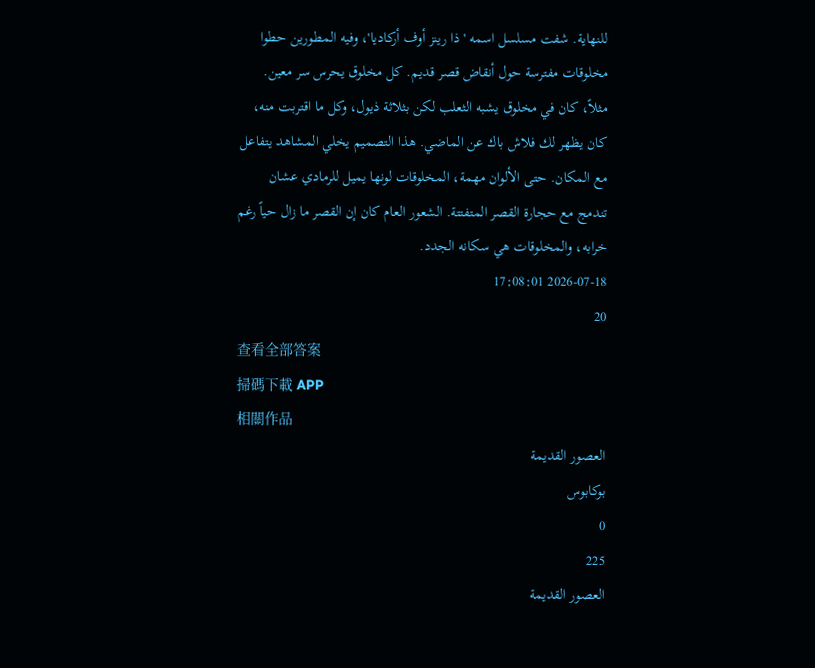للنهاية. شفت مسلسل اسمه 'ذا رينز أوف أركاديا'، وفيه المطورين حطوا مخلوقات مفترسة حول أنقاض قصر قديم. كل مخلوق يحرس سر معين. مثلاً، كان في مخلوق يشبه الثعلب لكن بثلاثة ذيول، وكل ما اقتربت منه، كان يظهر لك فلاش باك عن الماضي. هذا التصميم يخلي المشاهد يتفاعل مع المكان. حتى الألوان مهمة، المخلوقات لونها يميل للرمادي عشان تندمج مع حجارة القصر المتفتتة. الشعور العام كان إن القصر ما زال حياً رغم خرابه، والمخلوقات هي سكانه الجدد.
2026-07-18 17:08:01
20
查看全部答案
掃碼下載 APP
相關作品
العصور القديمة
بوكابوس
0
225
العصور القديمة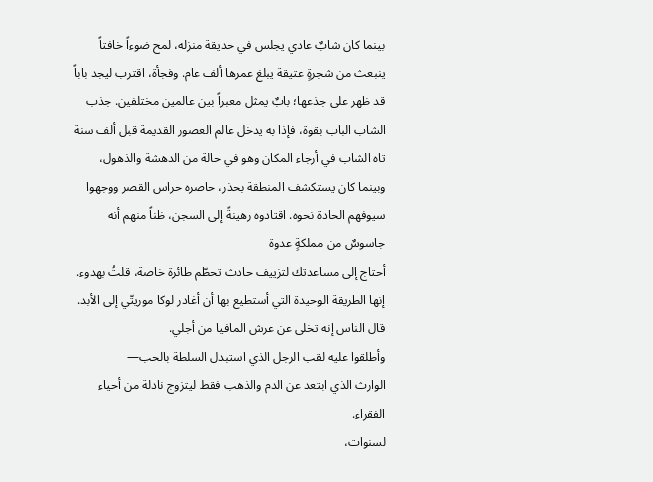بينما كان شابٌ عادي يجلس في حديقة منزله، لمح ضوءاً خافتاً ينبعث من شجرةٍ عتيقة يبلغ عمرها ألف عام. وفجأة، اقترب ليجد باباً قد ظهر على جذعها؛ بابٌ يمثل معبراً بين عالمين مختلفين. جذب الشاب الباب بقوة، فإذا به يدخل عالم العصور القديمة قبل ألف سنة
تاه الشاب في أرجاء المكان وهو في حالة من الدهشة والذهول، وبينما كان يستكشف المنطقة بحذر، حاصره حراس القصر ووجهوا سيوفهم الحادة نحوه. اقتادوه رهينةً إلى السجن، ظناً منهم أنه جاسوسٌ من مملكةٍ عدوة
أحتاج إلى مساعدتك لتزييف حادث تحطّم طائرة خاصة، قلتُ بهدوء.
إنها الطريقة الوحيدة التي أستطيع بها أن أغادر لوكا موريتّي إلى الأبد.
قال الناس إنه تخلى عن عرش المافيا من أجلي.
وأطلقوا عليه لقب الرجل الذي استبدل السلطة بالحب—
الوارث الذي ابتعد عن الدم والذهب فقط ليتزوج نادلة من أحياء الفقراء.
لسنوات،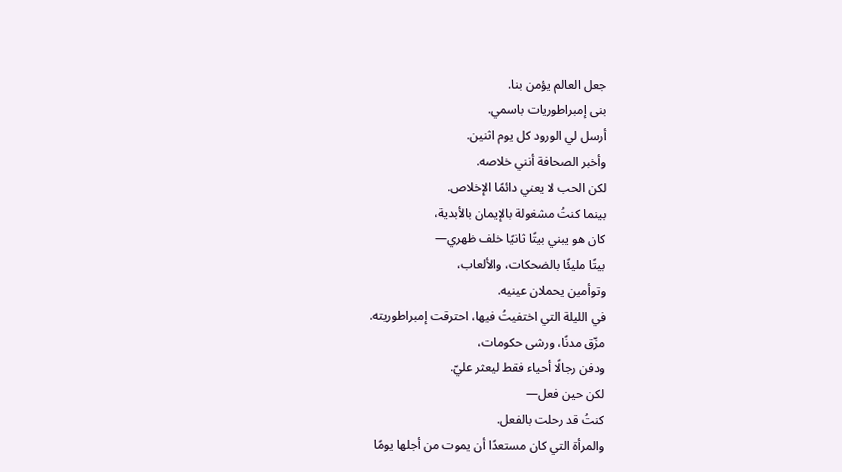جعل العالم يؤمن بنا.
بنى إمبراطوريات باسمي.
أرسل لي الورود كل يوم اثنين.
وأخبر الصحافة أنني خلاصه.
لكن الحب لا يعني دائمًا الإخلاص.
بينما كنتُ مشغولة بالإيمان بالأبدية،
كان هو يبني بيتًا ثانيًا خلف ظهري—
بيتًا مليئًا بالضحكات، والألعاب،
وتوأمين يحملان عينيه.
في الليلة التي اختفيتُ فيها، احترقت إمبراطوريته.
مزّق مدنًا، ورشى حكومات،
ودفن رجالًا أحياء فقط ليعثر عليّ.
لكن حين فعل—
كنتُ قد رحلت بالفعل.
والمرأة التي كان مستعدًا أن يموت من أجلها يومًا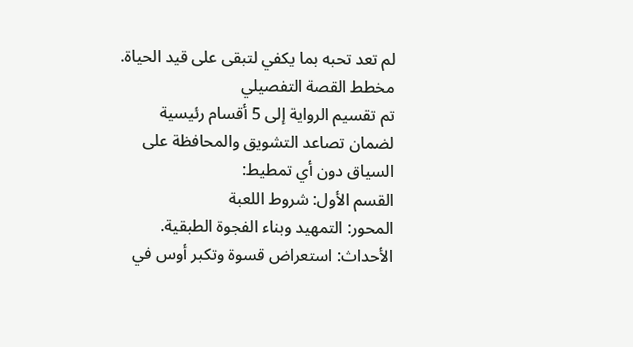لم تعد تحبه بما يكفي لتبقى على قيد الحياة.
مخطط القصة التفصيلي
تم تقسيم الرواية إلى 5 أقسام رئيسية لضمان تصاعد التشويق والمحافظة على السياق دون أي تمطيط:
القسم الأول: شروط اللعبة
المحور: التمهيد وبناء الفجوة الطبقية.
الأحداث: استعراض قسوة وتكبر أوس في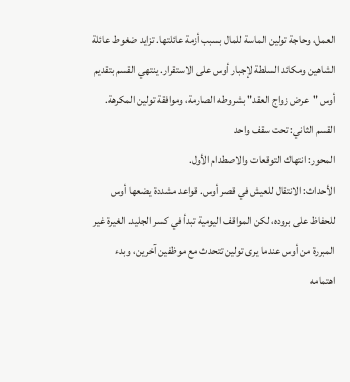العمل، وحاجة تولين الماسة للمال بسبب أزمة عائلتها. تزايد ضغوط عائلة الشاهين ومكائد السلطة لإجبار أوس على الاستقرار. ينتهي القسم بتقديم أوس "عرض زواج العقد" بشروطه الصارمة، وموافقة تولين المكرهة.
القسم الثاني: تحت سقف واحد
المحور: انتهاك التوقعات والاصطدام الأول.
الأحداث: الانتقال للعيش في قصر أوس. قواعد مشددة يضعها أوس للحفاظ على بروده، لكن المواقف اليومية تبدأ في كسر الجليد. الغيرة غير المبررة من أوس عندما يرى تولين تتحدث مع موظفين آخرين، وبدء اهتمامه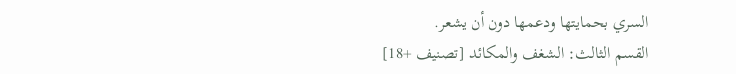السري بحمايتها ودعمها دون أن يشعر.
القسم الثالث: الشغف والمكائد [تصنيف +18]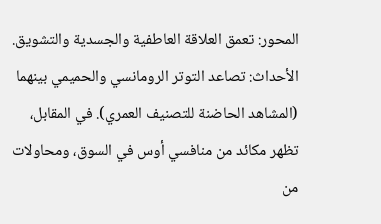المحور: تعمق العلاقة العاطفية والجسدية والتشويق.
الأحداث: تصاعد التوتر الرومانسي والحميمي بينهما (المشاهد الحاضنة للتصنيف العمري). في المقابل، تظهر مكائد من منافسي أوس في السوق، ومحاولات من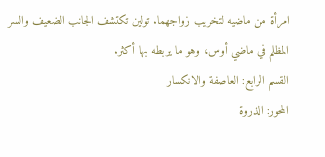امرأة من ماضيه لتخريب زواجهما. تولين تكتشف الجانب الضعيف والسر المظلم في ماضي أوس، وهو ما يربطه بها أكثر.
القسم الرابع: العاصفة والانكسار
المحور: الذروة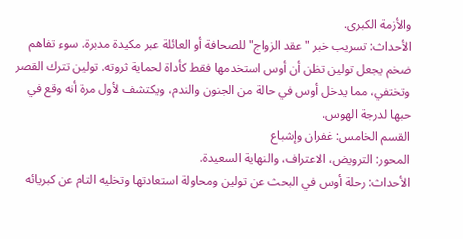والأزمة الكبرى.
الأحداث: تسريب خبر "عقد الزواج" للصحافة أو العائلة عبر مكيدة مدبرة. سوء تفاهم ضخم يجعل تولين تظن أن أوس استخدمها فقط كأداة لحماية ثروته. تولين تترك القصر وتختفي، مما يدخل أوس في حالة من الجنون والندم، ويكتشف لأول مرة أنه وقع في حبها لدرجة الهوس.
القسم الخامس: غفران وإشباع
المحور: الترويض، الاعتراف، والنهاية السعيدة.
الأحداث: رحلة أوس في البحث عن تولين ومحاولة استعادتها وتخليه التام عن كبريائه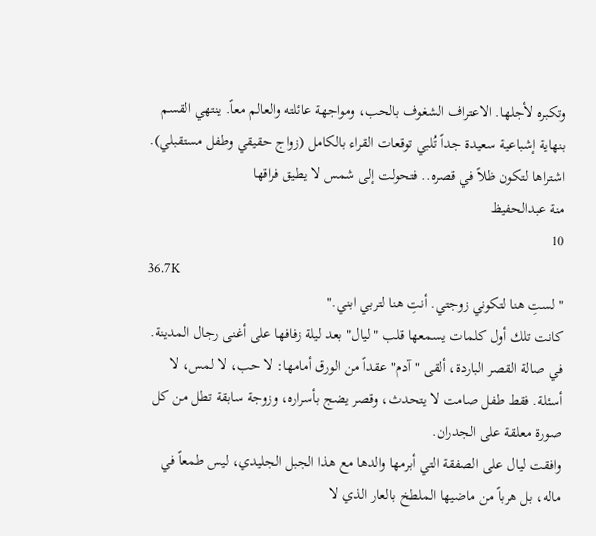وتكبره لأجلها. الاعتراف الشغوف بالحب، ومواجهة عائلته والعالم معاً. ينتهي القسم بنهاية إشباعية سعيدة جداً تُلبي توقعات القراء بالكامل (زواج حقيقي وطفل مستقبلي).
اشتراها لتكون ظلاً في قصره.. فتحولت إلى شمس لا يطيق فراقها
منة عبدالحفيظ
10
36.7K
"لستِ هنا لتكوني زوجتي. أنتِ هنا لتربي ابني."
كانت تلك أول كلمات يسمعها قلب "ليال" بعد ليلة زفافها على أغنى رجال المدينة.
في صالة القصر الباردة، ألقى "آدم" عقداً من الورق أمامها: لا حب، لا لمس، لا أسئلة. فقط طفل صامت لا يتحدث، وقصر يضج بأسراره، وزوجة سابقة تطل من كل صورة معلقة على الجدران.
وافقت ليال على الصفقة التي أبرمها والدها مع هذا الجبل الجليدي، ليس طمعاً في ماله، بل هرباً من ماضيها الملطخ بالعار الذي لا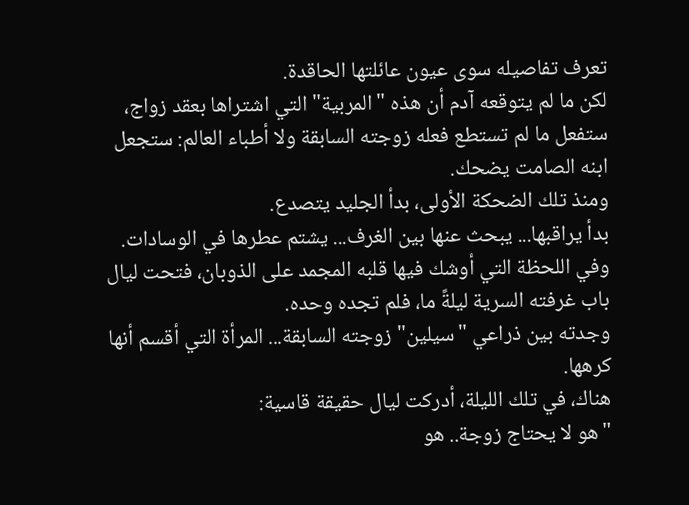تعرف تفاصيله سوى عيون عائلتها الحاقدة.
لكن ما لم يتوقعه آدم أن هذه "المربية" التي اشتراها بعقد زواج، ستفعل ما لم تستطع فعله زوجته السابقة ولا أطباء العالم: ستجعل ابنه الصامت يضحك.
ومنذ تلك الضحكة الأولى، بدأ الجليد يتصدع.
بدأ يراقبها... يبحث عنها بين الغرف... يشتم عطرها في الوسادات.
وفي اللحظة التي أوشك فيها قلبه المجمد على الذوبان، فتحت ليال باب غرفته السرية ليلةً ما، فلم تجده وحده.
وجدته بين ذراعي "سيلين" زوجته السابقة... المرأة التي أقسم أنها كرهها.
هناك، في تلك الليلة، أدركت ليال حقيقة قاسية:
"هو لا يحتاج زوجة.. هو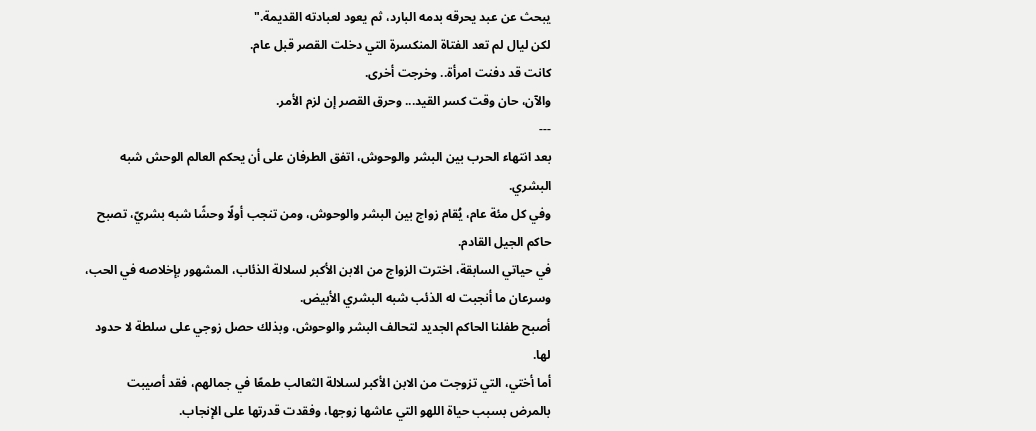يبحث عن عبد يحرقه بدمه البارد، ثم يعود لعبادته القديمة."
لكن ليال لم تعد الفتاة المنكسرة التي دخلت القصر قبل عام.
كانت قد دفنت امرأة.. وخرجت أخرى.
والآن، حان وقت كسر القيد... وحرق القصر إن لزم الأمر.
---
بعد انتهاء الحرب بين البشر والوحوش، اتفق الطرفان على أن يحكم العالم الوحش شبه البشري.
وفي كل مئة عام، يُقام زواج بين البشر والوحوش، ومن تنجب أولًا وحشًا شبه بشريّ، تصبح حاكم الجيل القادم.
في حياتي السابقة، اخترت الزواج من الابن الأكبر لسلالة الذئاب، المشهور بإخلاصه في الحب، وسرعان ما أنجبت له الذئب شبه البشري الأبيض.
أصبح طفلنا الحاكم الجديد لتحالف البشر والوحوش، وبذلك حصل زوجي على سلطة لا حدود لها.
أما أختي، التي تزوجت من الابن الأكبر لسلالة الثعالب طمعًا في جمالهم، فقد أصيبت بالمرض بسبب حياة اللهو التي عاشها زوجها، وفقدت قدرتها على الإنجاب.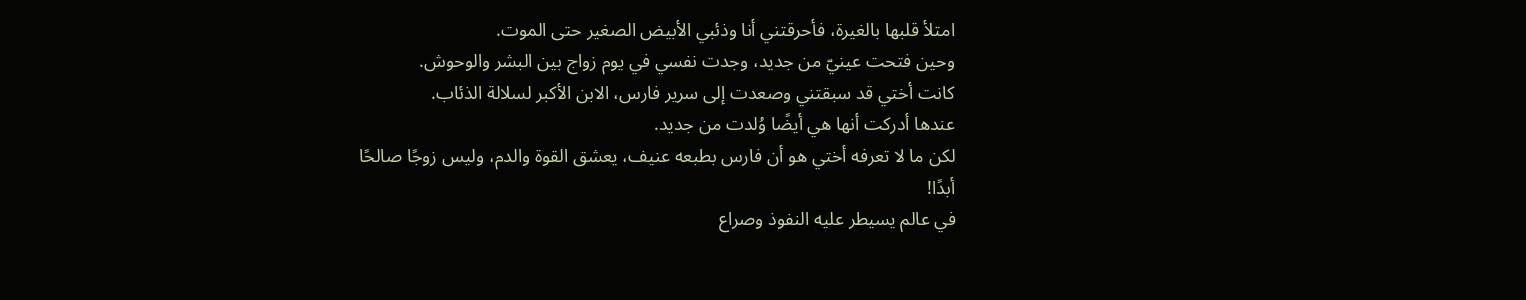امتلأ قلبها بالغيرة، فأحرقتني أنا وذئبي الأبيض الصغير حتى الموت.
وحين فتحت عينيّ من جديد، وجدت نفسي في يوم زواج بين البشر والوحوش.
كانت أختي قد سبقتني وصعدت إلى سرير فارس، الابن الأكبر لسلالة الذئاب.
عندها أدركت أنها هي أيضًا وُلدت من جديد.
لكن ما لا تعرفه أختي هو أن فارس بطبعه عنيف، يعشق القوة والدم، وليس زوجًا صالحًا أبدًا!
في عالم يسيطر عليه النفوذ وصراع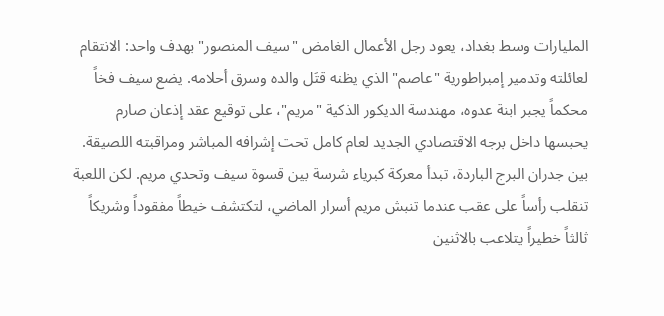المليارات وسط بغداد، يعود رجل الأعمال الغامض "سيف المنصور" بهدف واحد: الانتقام لعائلته وتدمير إمبراطورية "عاصم" الذي يظنه قتَل والده وسرق أحلامه. يضع سيف فخاً محكماً يجبر ابنة عدوه، مهندسة الديكور الذكية "مريم"، على توقيع عقد إذعان صارم يحبسها داخل برجه الاقتصادي الجديد لعام كامل تحت إشرافه المباشر ومراقبته اللصيقة.
بين جدران البرج الباردة، تبدأ معركة كبرياء شرسة بين قسوة سيف وتحدي مريم. لكن اللعبة تنقلب رأساً على عقب عندما تنبش مريم أسرار الماضي، لتكتشف خيطاً مفقوداً وشريكاً ثالثاً خطيراً يتلاعب بالاثنين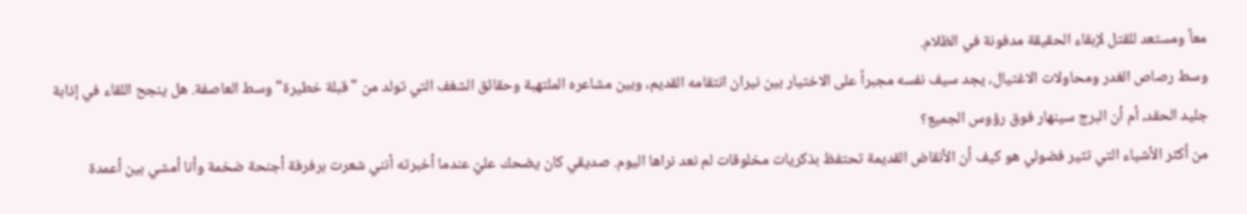معاً ومستعد للقتل لإبقاء الحقيقة مدفونة في الظلام.
وسط رصاص الغدر ومحاولات الاغتيال، يجد سيف نفسه مجبراً على الاختيار بين نيران انتقامه القديم، وبين مشاعره الملتهبة وحقائق الشغف التي تولد من "قبلة خطيرة" وسط العاصفة. هل ينجح اللقاء في إذابة جليد الحقد، أم أن البرج سينهار فوق رؤوس الجميع؟
من أكثر الأشياء التي تثير فضولي هو كيف أن الأنقاض القديمة تحتفظ بذكريات مخلوقات لم نعد نراها اليوم. صديقي كان يضحك عليّ عندما أخبرته أنني شعرت برفرفة أجنحة ضخمة وأنا أمشي بين أعمدة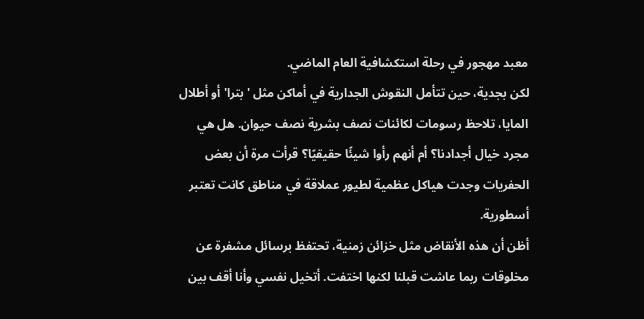معبد مهجور في رحلة استكشافية العام الماضي.
لكن بجدية، حين تتأمل النقوش الجدارية في أماكن مثل 'بترا' أو أطلال المايا، تلاحظ رسومات لكائنات نصف بشرية نصف حيوان. هل هي مجرد خيال أجدادنا؟ أم أنهم رأوا شيئًا حقيقيًا؟ قرأت مرة أن بعض الحفريات وجدت هياكل عظمية لطيور عملاقة في مناطق كانت تعتبر أسطورية.
أظن أن هذه الأنقاض مثل خزائن زمنية، تحتفظ برسائل مشفرة عن مخلوقات ربما عاشت قبلنا لكنها اختفت. أتخيل نفسي وأنا أقف بين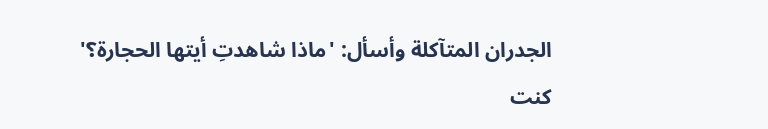الجدران المتآكلة وأسأل: 'ماذا شاهدتِ أيتها الحجارة؟'
كنت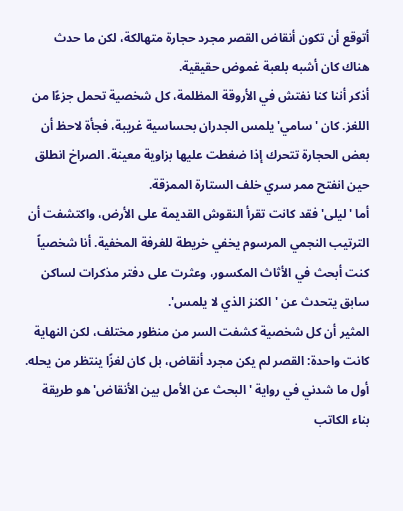أتوقع أن تكون أنقاض القصر مجرد حجارة متهالكة، لكن ما حدث هناك كان أشبه بلعبة غموض حقيقية.
أذكر أننا كنا نفتش في الأروقة المظلمة، كل شخصية تحمل جزءًا من اللغز. كان 'سامي' يلمس الجدران بحساسية غريبة، فجأة لاحظ أن بعض الحجارة تتحرك إذا ضغطت عليها بزاوية معينة. الصراخ انطلق حين انفتح ممر سري خلف الستارة الممزقة.
أما 'ليلى' فقد كانت تقرأ النقوش القديمة على الأرض، واكتشفت أن الترتيب النجمي المرسوم يخفي خريطة للغرفة المخفية. أنا شخصياً كنت أبحث في الأثاث المكسور، وعثرت على دفتر مذكرات لساكن سابق يتحدث عن 'الكنز الذي لا يلمس'.
المثير أن كل شخصية كشفت السر من منظور مختلف، لكن النهاية كانت واحدة: القصر لم يكن مجرد أنقاض، بل كان لغزًا ينتظر من يحله.
أول ما شدني في رواية 'البحث عن الأمل بين الأنقاض' هو طريقة بناء الكاتب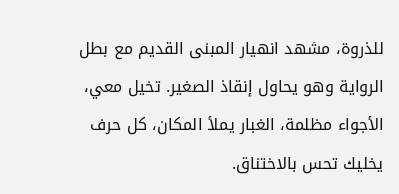للذروة، مشهد انهيار المبنى القديم مع بطل الرواية وهو يحاول إنقاذ الصغير. تخيل معي، الأجواء مظلمة، الغبار يملأ المكان، كل حرف يخليك تحس بالاختناق.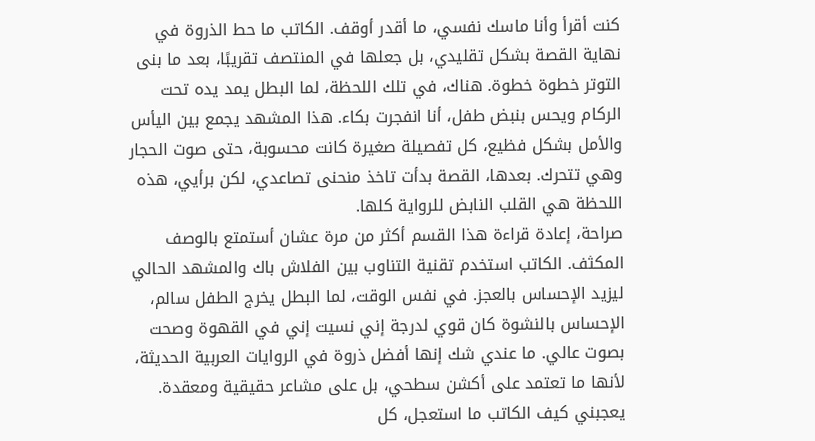كنت أقرأ وأنا ماسك نفسي، ما أقدر أوقف. الكاتب ما حط الذروة في نهاية القصة بشكل تقليدي، بل جعلها في المنتصف تقريبًا، بعد ما بنى التوتر خطوة خطوة. هناك، في تلك اللحظة، لما البطل يمد يده تحت الركام ويحس بنبض طفل، أنا انفجرت بكاء. هذا المشهد يجمع بين اليأس والأمل بشكل فظيع، كل تفصيلة صغيرة كانت محسوبة، حتى صوت الحجار وهي تتحرك. بعدها، القصة بدأت تاخذ منحنى تصاعدي، لكن برأيي، هذه اللحظة هي القلب النابض للرواية كلها.
صراحة، إعادة قراءة هذا القسم أكثر من مرة عشان أستمتع بالوصف المكثف. الكاتب استخدم تقنية التناوب بين الفلاش باك والمشهد الحالي ليزيد الإحساس بالعجز. في نفس الوقت، لما البطل يخرج الطفل سالم، الإحساس بالنشوة كان قوي لدرجة إني نسيت إني في القهوة وصحت بصوت عالي. ما عندي شك إنها أفضل ذروة في الروايات العربية الحديثة، لأنها ما تعتمد على أكشن سطحي، بل على مشاعر حقيقية ومعقدة. يعجبني كيف الكاتب ما استعجل، كل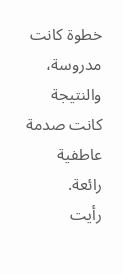خطوة كانت مدروسة، والنتيجة كانت صدمة عاطفية رائعة.
رأيت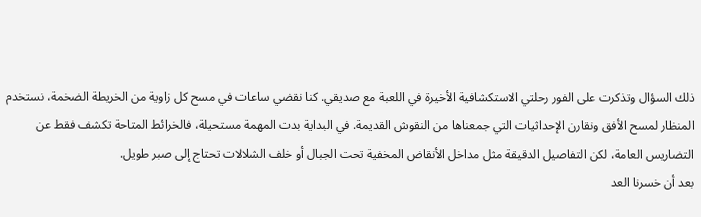ذلك السؤال وتذكرت على الفور رحلتي الاستكشافية الأخيرة في اللعبة مع صديقي. كنا نقضي ساعات في مسح كل زاوية من الخريطة الضخمة، نستخدم المنظار لمسح الأفق ونقارن الإحداثيات التي جمعناها من النقوش القديمة. في البداية بدت المهمة مستحيلة، فالخرائط المتاحة تكشف فقط عن التضاريس العامة، لكن التفاصيل الدقيقة مثل مداخل الأنقاض المخفية تحت الجبال أو خلف الشلالات تحتاج إلى صبر طويل.
بعد أن خسرنا العد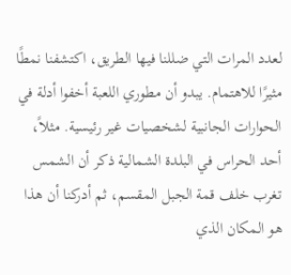لعدد المرات التي ضللنا فيها الطريق، اكتشفنا نمطًا مثيرًا للاهتمام. يبدو أن مطوري اللعبة أخفوا أدلة في الحوارات الجانبية لشخصيات غير رئيسية. مثلاً، أحد الحراس في البلدة الشمالية ذكر أن الشمس تغرب خلف قمة الجبل المقسم، ثم أدركنا أن هذا هو المكان الذي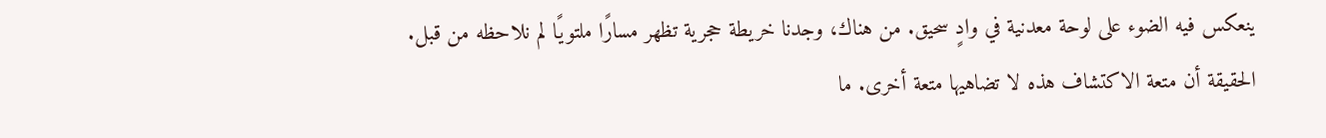ينعكس فيه الضوء على لوحة معدنية في وادٍ سحيق. من هناك، وجدنا خريطة حجرية تظهر مسارًا ملتويًا لم نلاحظه من قبل.
الحقيقة أن متعة الاكتشاف هذه لا تضاهيها متعة أخرى. ما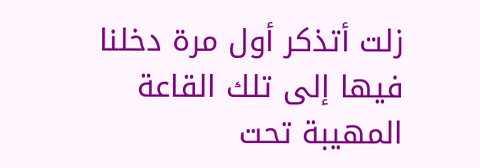زلت أتذكر أول مرة دخلنا فيها إلى تلك القاعة المهيبة تحت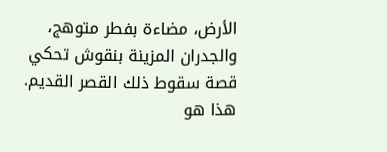الأرض، مضاءة بفطر متوهج، والجدران المزينة بنقوش تحكي قصة سقوط ذلك القصر القديم. هذا هو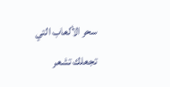سحر الألعاب التي تجعلك تشعر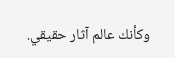وكأنك عالم آثار حقيقي.